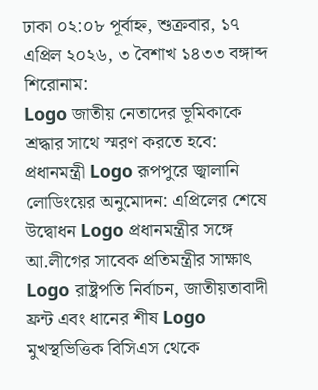ঢাকা ০২:০৮ পূর্বাহ্ন, শুক্রবার, ১৭ এপ্রিল ২০২৬, ৩ বৈশাখ ১৪৩৩ বঙ্গাব্দ
শিরোনাম:
Logo জাতীয় নেতাদের ভূমিকাকে শ্রদ্ধার সাথে স্মরণ করতে হবে: প্রধানমন্ত্রী Logo রূপপুরে জ্বালানি লোডিংয়ের অনুমোদন: এপ্রিলের শেষে উদ্বোধন Logo প্রধানমন্ত্রীর সঙ্গে আ.লীগের সাবেক প্রতিমন্ত্রীর সাক্ষাৎ Logo রাষ্ট্রপতি নির্বাচন, জাতীয়তাবাদী ফ্রন্ট এবং ধানের শীষ Logo মুখস্থভিত্তিক বিসিএস থেকে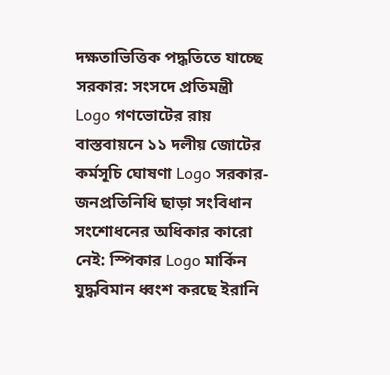দক্ষতাভিত্তিক পদ্ধতিতে যাচ্ছে সরকার: সংসদে প্রতিমন্ত্রী Logo গণভোটের রায় বাস্তবায়নে ১১ দলীয় জোটের কর্মসূচি ঘোষণা Logo সরকার-জনপ্রতিনিধি ছাড়া সংবিধান সংশোধনের অধিকার কারো নেই: স্পিকার Logo মার্কিন যুদ্ধবিমান ধ্বংশ করছে ইরানি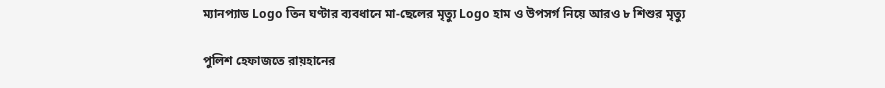ম্যানপ্যাড Logo তিন ঘণ্টার ব্যবধানে মা-ছেলের মৃত্যু Logo হাম ও উপসর্গ নিয়ে আরও ৮ শিশুর মৃত্যু

পুলিশ হেফাজতে রায়হানের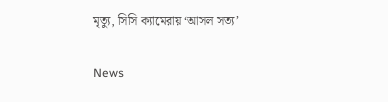মৃত্যু, সিসি ক্যামেরায় ‘আসল সত্য’

News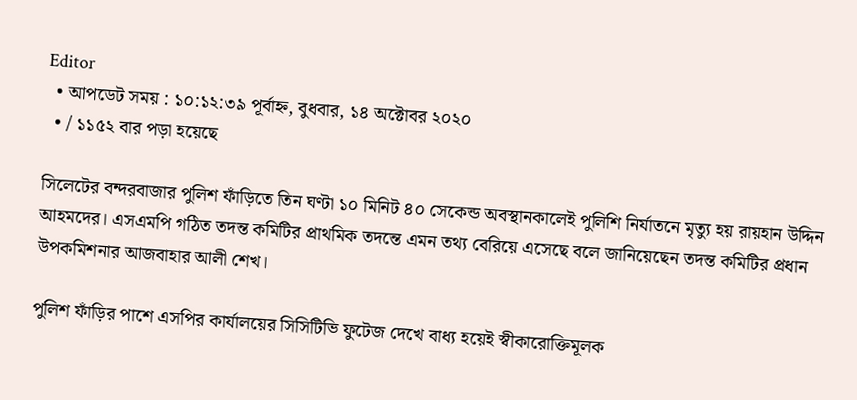Editor
  • আপডেট সময় : ১০:১২:৩৯ পূর্বাহ্ন, বুধবার, ১৪ অক্টোবর ২০২০
  • / ১১৫২ বার পড়া হয়েছে

সিলেটের বন্দরবাজার পুলিশ ফাঁড়িতে তিন ঘণ্টা ১০ মিনিট ৪০ সেকেন্ড অবস্থানকালেই পুলিশি নির্যাতনে মৃত্যু হয় রায়হান উদ্দিন আহমদের। এসএমপি গঠিত তদন্ত কমিটির প্রাথমিক তদন্তে এমন তথ্য বেরিয়ে এসেছে বলে জানিয়েছেন তদন্ত কমিটির প্রধান উপকমিশনার আজবাহার আলী শেখ।

পুলিশ ফাঁড়ির পাশে এসপির কার্যালয়ের সিসিটিভি ফুটেজ দেখে বাধ্য হয়েই স্বীকারোক্তিমূলক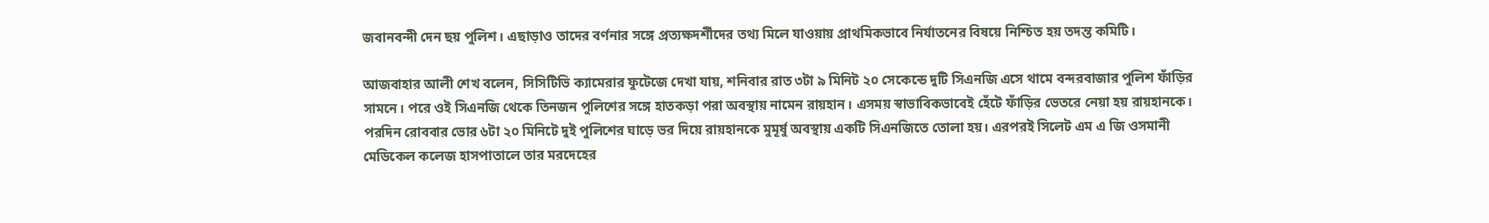জবানবন্দী দেন ছয় পুলিশ। এছাড়াও তাদের বর্ণনার সঙ্গে প্রত্যক্ষদর্শীদের তথ্য মিলে যাওয়ায় প্রাথমিকভাবে নির্যাতনের বিষয়ে নিশ্চিত হয় তদন্ত কমিটি।

আজবাহার আলী শেখ বলেন, সিসিটিভি ক্যামেরার ফুটেজে দেখা যায়, শনিবার রাত ৩টা ৯ মিনিট ২০ সেকেন্ডে দুটি সিএনজি এসে থামে বন্দরবাজার পুলিশ ফাঁড়ির সামনে। পরে ওই সিএনজি থেকে তিনজন পুলিশের সঙ্গে হাতকড়া পরা অবস্থায় নামেন রায়হান। এসময় স্বাভাবিকভাবেই হেঁটে ফাঁড়ির ভেতরে নেয়া হয় রায়হানকে। পরদিন রোববার ভোর ৬টা ২০ মিনিটে দুই পুলিশের ঘাড়ে ভর দিয়ে রায়হানকে মুমূর্ষু অবস্থায় একটি সিএনজিতে তোলা হয়। এরপরই সিলেট এম এ জি ওসমানী মেডিকেল কলেজ হাসপাতালে তার মরদেহের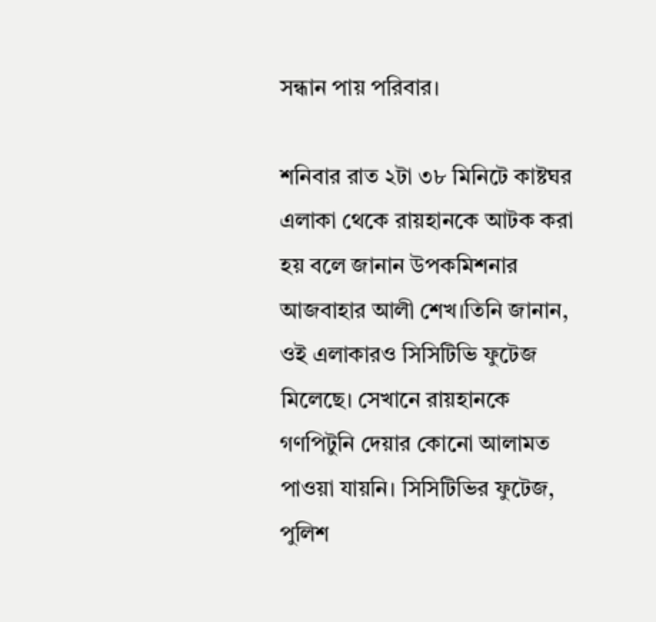সন্ধান পায় পরিবার।

শনিবার রাত ২টা ৩৮ মিনিটে কাষ্টঘর এলাকা থেকে রায়হানকে আটক করা হয় বলে জানান উপকমিশনার আজবাহার আলী শেখ।তিনি জানান, ওই এলাকারও সিসিটিভি ফুটেজ মিলেছে। সেখানে রায়হানকে গণপিটুনি দেয়ার কোনো আলামত পাওয়া যায়নি। সিসিটিভির ফুটেজ, পুলিশ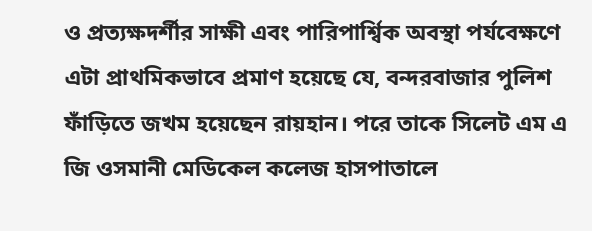ও প্রত্যক্ষদর্শীর সাক্ষী এবং পারিপার্শ্বিক অবস্থা পর্যবেক্ষণে এটা প্রাথমিকভাবে প্রমাণ হয়েছে যে, বন্দরবাজার পুলিশ ফাঁড়িতে জখম হয়েছেন রায়হান। পরে তাকে সিলেট এম এ জি ওসমানী মেডিকেল কলেজ হাসপাতালে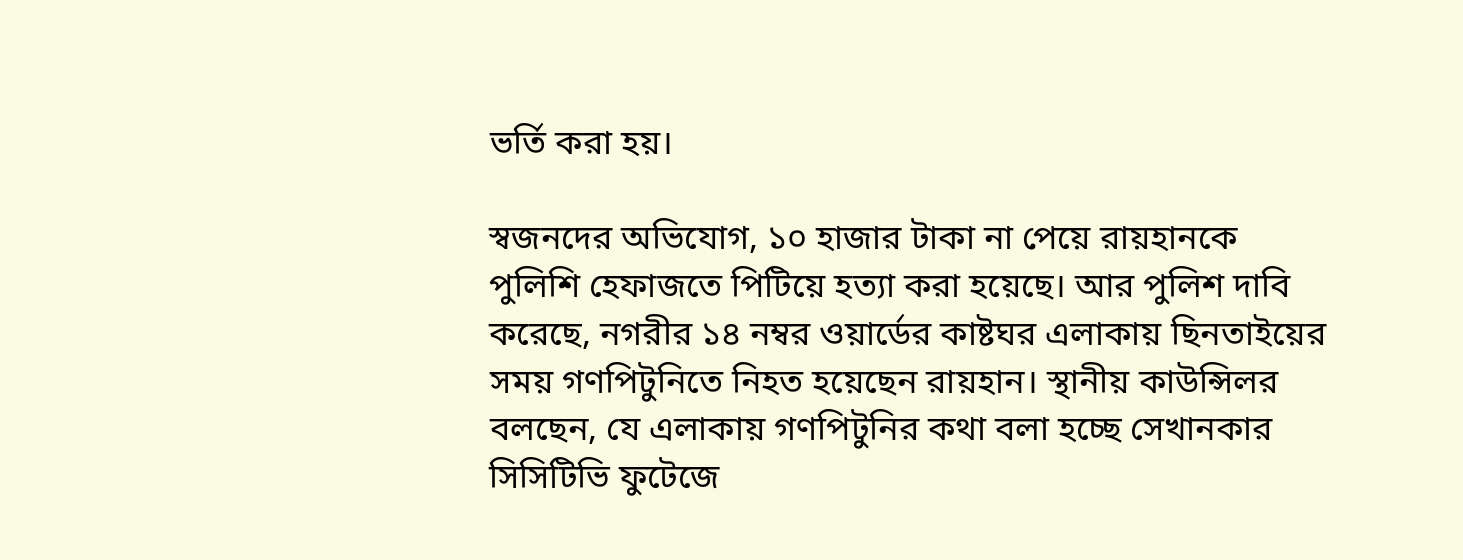ভর্তি করা হয়।

স্বজনদের অভিযোগ, ১০ হাজার টাকা না পেয়ে রায়হানকে পুলিশি হেফাজতে পিটিয়ে হত্যা করা হয়েছে। আর পুলিশ দাবি করেছে, নগরীর ১৪ নম্বর ওয়ার্ডের কাষ্টঘর এলাকায় ছিনতাইয়ের সময় গণপিটুনিতে নিহত হয়েছেন রায়হান। স্থানীয় কাউন্সিলর বলছেন, যে এলাকায় গণপিটুনির কথা বলা হচ্ছে সেখানকার সিসিটিভি ফুটেজে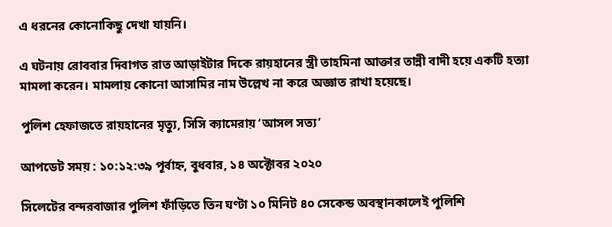এ ধরনের কোনোকিছু দেখা যায়নি।

এ ঘটনায় রোববার দিবাগত রাত আড়াইটার দিকে রায়হানের স্ত্রী তাহমিনা আক্তার তান্নী বাদী হয়ে একটি হত্যা মামলা করেন। মামলায় কোনো আসামির নাম উল্লেখ না করে অজ্ঞাত রাখা হয়েছে।

পুলিশ হেফাজতে রায়হানের মৃত্যু, সিসি ক্যামেরায় ‘আসল সত্য’

আপডেট সময় : ১০:১২:৩৯ পূর্বাহ্ন, বুধবার, ১৪ অক্টোবর ২০২০

সিলেটের বন্দরবাজার পুলিশ ফাঁড়িতে তিন ঘণ্টা ১০ মিনিট ৪০ সেকেন্ড অবস্থানকালেই পুলিশি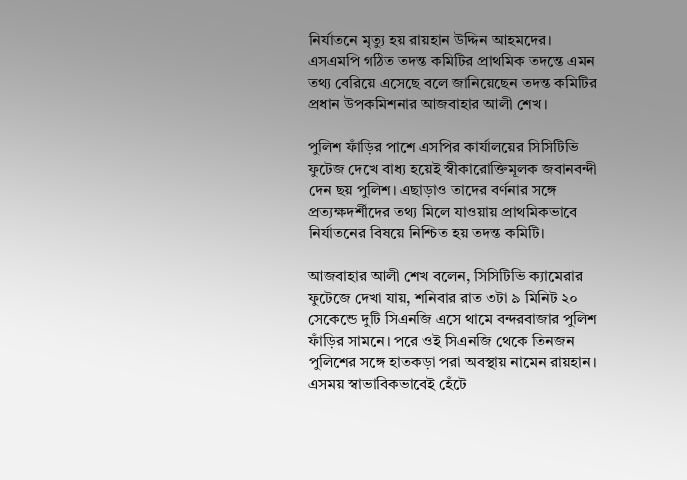নির্যাতনে মৃত্যু হয় রায়হান উদ্দিন আহমদের। এসএমপি গঠিত তদন্ত কমিটির প্রাথমিক তদন্তে এমন তথ্য বেরিয়ে এসেছে বলে জানিয়েছেন তদন্ত কমিটির প্রধান উপকমিশনার আজবাহার আলী শেখ।

পুলিশ ফাঁড়ির পাশে এসপির কার্যালয়ের সিসিটিভি ফুটেজ দেখে বাধ্য হয়েই স্বীকারোক্তিমূলক জবানবন্দী দেন ছয় পুলিশ। এছাড়াও তাদের বর্ণনার সঙ্গে প্রত্যক্ষদর্শীদের তথ্য মিলে যাওয়ায় প্রাথমিকভাবে নির্যাতনের বিষয়ে নিশ্চিত হয় তদন্ত কমিটি।

আজবাহার আলী শেখ বলেন, সিসিটিভি ক্যামেরার ফুটেজে দেখা যায়, শনিবার রাত ৩টা ৯ মিনিট ২০ সেকেন্ডে দুটি সিএনজি এসে থামে বন্দরবাজার পুলিশ ফাঁড়ির সামনে। পরে ওই সিএনজি থেকে তিনজন পুলিশের সঙ্গে হাতকড়া পরা অবস্থায় নামেন রায়হান। এসময় স্বাভাবিকভাবেই হেঁটে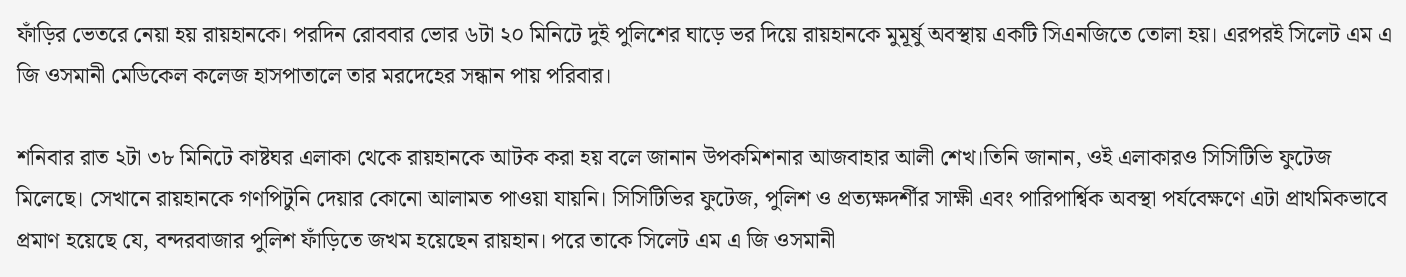ফাঁড়ির ভেতরে নেয়া হয় রায়হানকে। পরদিন রোববার ভোর ৬টা ২০ মিনিটে দুই পুলিশের ঘাড়ে ভর দিয়ে রায়হানকে মুমূর্ষু অবস্থায় একটি সিএনজিতে তোলা হয়। এরপরই সিলেট এম এ জি ওসমানী মেডিকেল কলেজ হাসপাতালে তার মরদেহের সন্ধান পায় পরিবার।

শনিবার রাত ২টা ৩৮ মিনিটে কাষ্টঘর এলাকা থেকে রায়হানকে আটক করা হয় বলে জানান উপকমিশনার আজবাহার আলী শেখ।তিনি জানান, ওই এলাকারও সিসিটিভি ফুটেজ মিলেছে। সেখানে রায়হানকে গণপিটুনি দেয়ার কোনো আলামত পাওয়া যায়নি। সিসিটিভির ফুটেজ, পুলিশ ও প্রত্যক্ষদর্শীর সাক্ষী এবং পারিপার্শ্বিক অবস্থা পর্যবেক্ষণে এটা প্রাথমিকভাবে প্রমাণ হয়েছে যে, বন্দরবাজার পুলিশ ফাঁড়িতে জখম হয়েছেন রায়হান। পরে তাকে সিলেট এম এ জি ওসমানী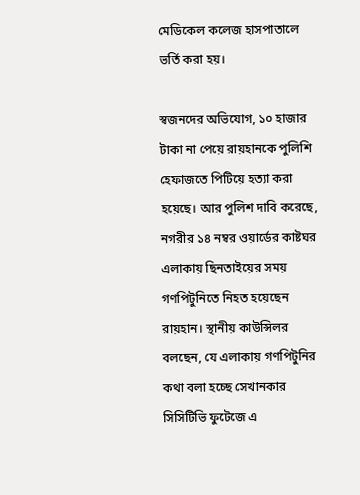মেডিকেল কলেজ হাসপাতালে ভর্তি করা হয়।

স্বজনদের অভিযোগ, ১০ হাজার টাকা না পেয়ে রায়হানকে পুলিশি হেফাজতে পিটিয়ে হত্যা করা হয়েছে। আর পুলিশ দাবি করেছে, নগরীর ১৪ নম্বর ওয়ার্ডের কাষ্টঘর এলাকায় ছিনতাইয়ের সময় গণপিটুনিতে নিহত হয়েছেন রায়হান। স্থানীয় কাউন্সিলর বলছেন, যে এলাকায় গণপিটুনির কথা বলা হচ্ছে সেখানকার সিসিটিভি ফুটেজে এ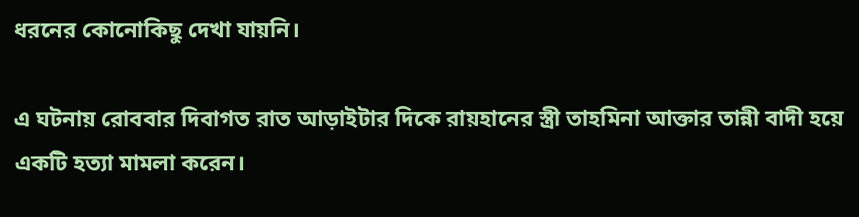ধরনের কোনোকিছু দেখা যায়নি।

এ ঘটনায় রোববার দিবাগত রাত আড়াইটার দিকে রায়হানের স্ত্রী তাহমিনা আক্তার তান্নী বাদী হয়ে একটি হত্যা মামলা করেন।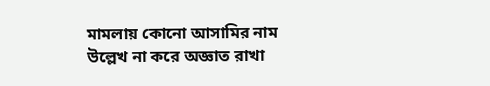মামলায় কোনো আসামির নাম উল্লেখ না করে অজ্ঞাত রাখা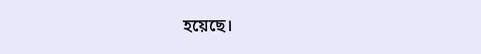হয়েছে।